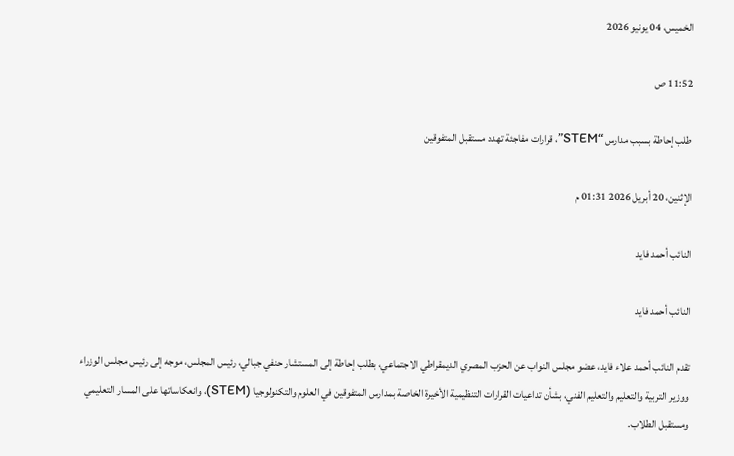الخميس، 04 يونيو 2026

11:52 ص

طلب إحاطة بسبب مدارس “STEM”، قرارات مفاجئة تهدد مستقبل المتفوقين

الإثنين، 20 أبريل 2026 01:31 م

النائب أحمد فايد

النائب أحمد فايد

تقدم النائب أحمد علاء فايد، عضو مجلس النواب عن الحزب المصري الديمقراطي الاجتماعي، بطلب إحاطة إلى المستشار حنفي جبالي، رئيس المجلس، موجه إلى رئيس مجلس الوزراء ووزير التربية والتعليم والتعليم الفني، بشأن تداعيات القرارات التنظيمية الأخيرة الخاصة بمدارس المتفوقين في العلوم والتكنولوجيا (STEM)، وانعكاساتها على المسار التعليمي ومستقبل الطلاب.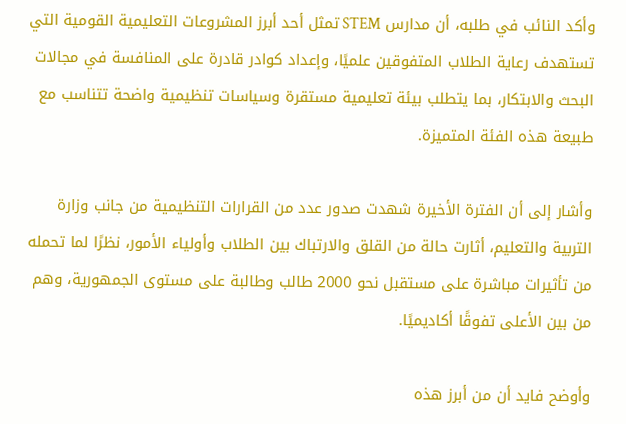وأكد النائب في طلبه، أن مدارس STEM تمثل أحد أبرز المشروعات التعليمية القومية التي تستهدف رعاية الطلاب المتفوقين علميًا، وإعداد كوادر قادرة على المنافسة في مجالات البحث والابتكار، بما يتطلب بيئة تعليمية مستقرة وسياسات تنظيمية واضحة تتناسب مع طبيعة هذه الفئة المتميزة.

وأشار إلى أن الفترة الأخيرة شهدت صدور عدد من القرارات التنظيمية من جانب وزارة التربية والتعليم، أثارت حالة من القلق والارتباك بين الطلاب وأولياء الأمور، نظرًا لما تحمله من تأثيرات مباشرة على مستقبل نحو 2000 طالب وطالبة على مستوى الجمهورية، وهم من بين الأعلى تفوقًا أكاديميًا.

وأوضح فايد أن من أبرز هذه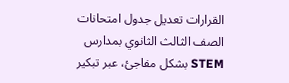القرارات تعديل جدول امتحانات الصف الثالث الثانوي بمدارس STEM بشكل مفاجئ، عبر تبكير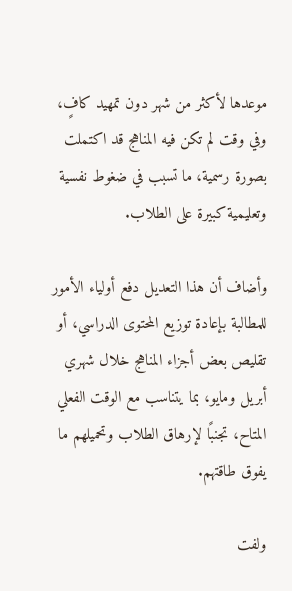موعدها لأكثر من شهر دون تمهيد كافٍ، وفي وقت لم تكن فيه المناهج قد اكتملت بصورة رسمية، ما تسبب في ضغوط نفسية وتعليمية كبيرة على الطلاب.

وأضاف أن هذا التعديل دفع أولياء الأمور للمطالبة بإعادة توزيع المحتوى الدراسي، أو تقليص بعض أجزاء المناهج خلال شهري أبريل ومايو، بما يتناسب مع الوقت الفعلي المتاح، تجنبًا لإرهاق الطلاب وتحميلهم ما يفوق طاقتهم.

ولفت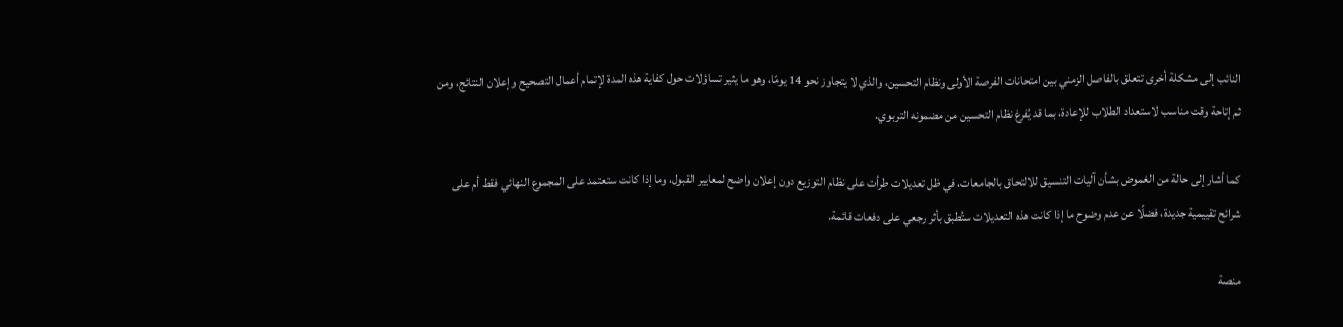النائب إلى مشكلة أخرى تتعلق بالفاصل الزمني بين امتحانات الفرصة الأولى ونظام التحسين، والذي لا يتجاوز نحو 14 يومًا، وهو ما يثير تساؤلات حول كفاية هذه المدة لإتمام أعمال التصحيح وإعلان النتائج، ومن ثم إتاحة وقت مناسب لاستعداد الطلاب للإعادة، بما قد يُفرغ نظام التحسين من مضمونه التربوي.

كما أشار إلى حالة من الغموض بشأن آليات التنسيق للالتحاق بالجامعات، في ظل تعديلات طرأت على نظام التوزيع دون إعلان واضح لمعايير القبول، وما إذا كانت ستعتمد على المجموع النهائي فقط أم على شرائح تقييمية جديدة، فضلًا عن عدم وضوح ما إذا كانت هذه التعديلات ستُطبق بأثر رجعي على دفعات قائمة.

منصة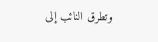وتطرق النائب إلى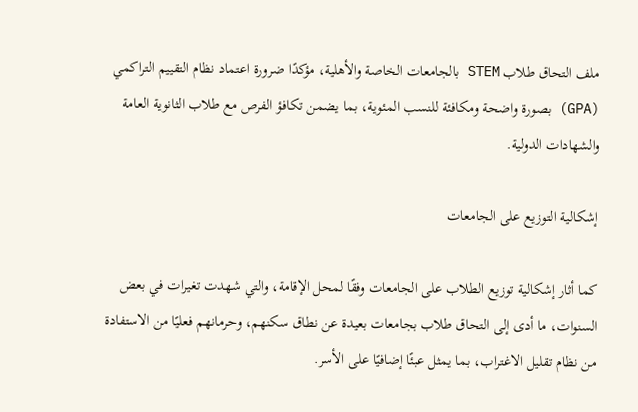ملف التحاق طلاب STEM بالجامعات الخاصة والأهلية، مؤكدًا ضرورة اعتماد نظام التقييم التراكمي (GPA) بصورة واضحة ومكافئة للنسب المئوية، بما يضمن تكافؤ الفرص مع طلاب الثانوية العامة والشهادات الدولية.

إشكالية التوزيع على الجامعات

كما أثار إشكالية توزيع الطلاب على الجامعات وفقًا لمحل الإقامة، والتي شهدت تغيرات في بعض السنوات، ما أدى إلى التحاق طلاب بجامعات بعيدة عن نطاق سكنهم، وحرمانهم فعليًا من الاستفادة من نظام تقليل الاغتراب، بما يمثل عبئًا إضافيًا على الأسر.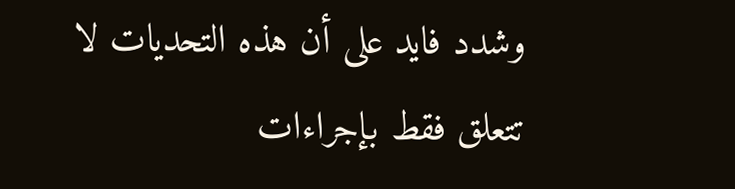وشدد فايد على أن هذه التحديات لا تتعلق فقط بإجراءات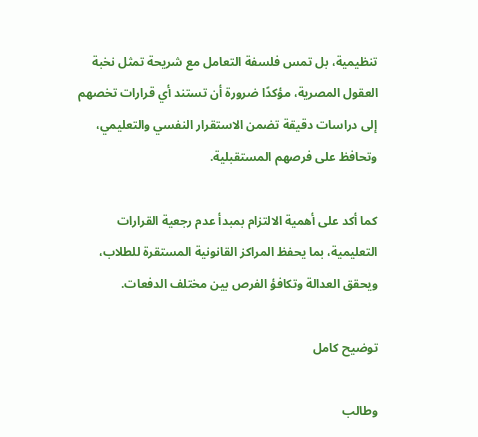تنظيمية، بل تمس فلسفة التعامل مع شريحة تمثل نخبة العقول المصرية، مؤكدًا ضرورة أن تستند أي قرارات تخصهم إلى دراسات دقيقة تضمن الاستقرار النفسي والتعليمي، وتحافظ على فرصهم المستقبلية.

كما أكد على أهمية الالتزام بمبدأ عدم رجعية القرارات التعليمية، بما يحفظ المراكز القانونية المستقرة للطلاب، ويحقق العدالة وتكافؤ الفرص بين مختلف الدفعات.

توضيح كامل

وطالب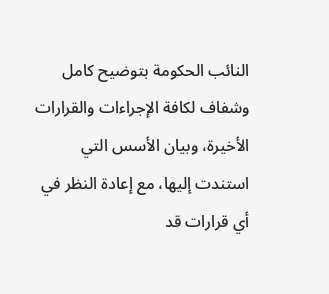النائب الحكومة بتوضيح كامل وشفاف لكافة الإجراءات والقرارات الأخيرة، وبيان الأسس التي استندت إليها، مع إعادة النظر في أي قرارات قد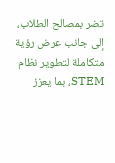تضر بمصالح الطلاب، إلى جانب عرض رؤية متكاملة لتطوير نظام STEM، بما يعزز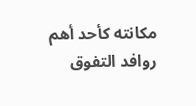مكانته كأحد أهم روافد التفوق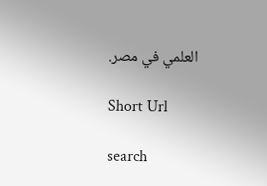العلمي في مصر.

Short Url

search